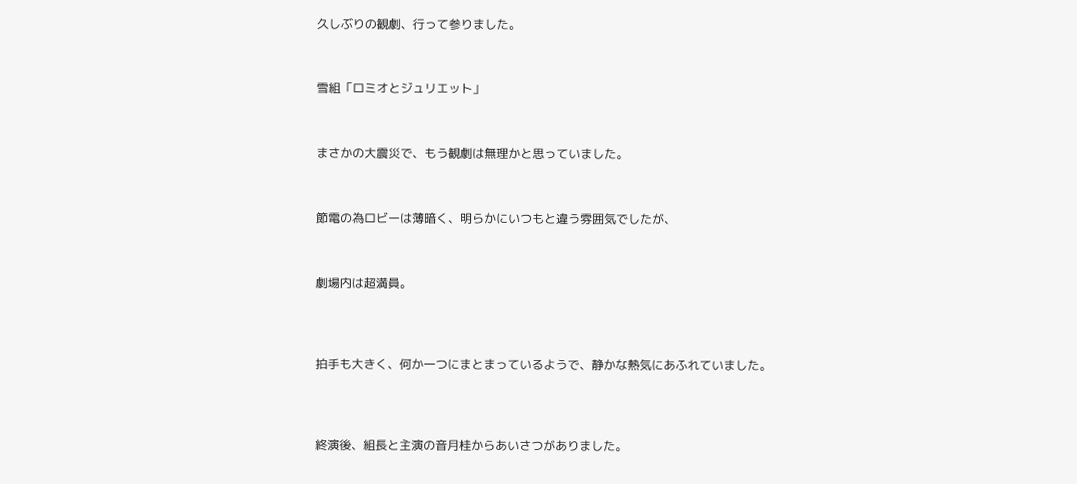久しぶりの観劇、行って参りました。



雪組「ロミオとジュリエット」



まさかの大震災で、もう観劇は無理かと思っていました。



節電の為ロビーは薄暗く、明らかにいつもと違う雰囲気でしたが、



劇場内は超満員。




拍手も大きく、何か一つにまとまっているようで、静かな熱気にあふれていました。




終演後、組長と主演の音月桂からあいさつがありました。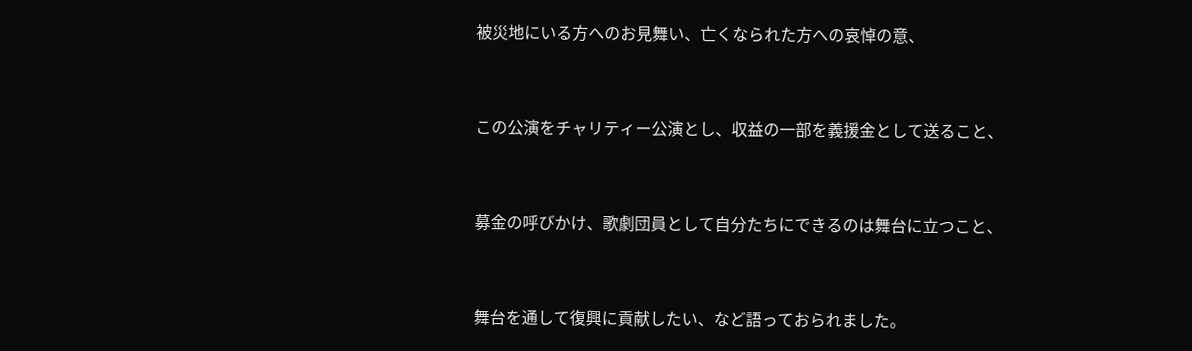被災地にいる方へのお見舞い、亡くなられた方への哀悼の意、



この公演をチャリティー公演とし、収益の一部を義援金として送ること、



募金の呼びかけ、歌劇団員として自分たちにできるのは舞台に立つこと、



舞台を通して復興に貢献したい、など語っておられました。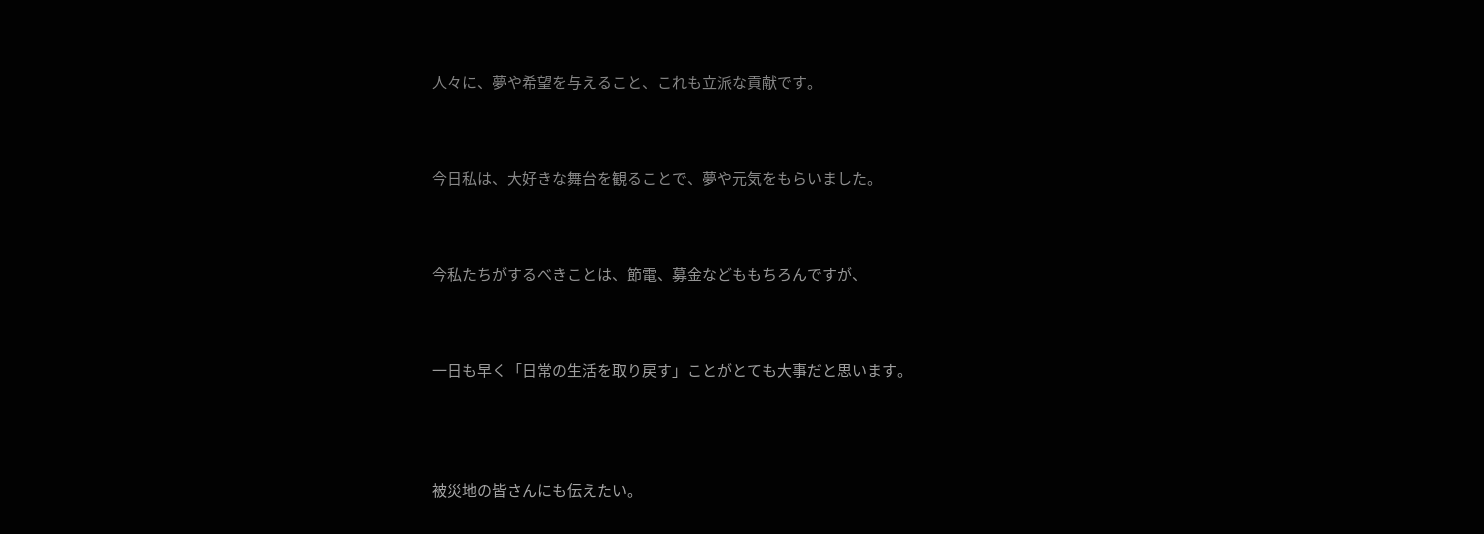人々に、夢や希望を与えること、これも立派な貢献です。



今日私は、大好きな舞台を観ることで、夢や元気をもらいました。



今私たちがするべきことは、節電、募金などももちろんですが、



一日も早く「日常の生活を取り戻す」ことがとても大事だと思います。




被災地の皆さんにも伝えたい。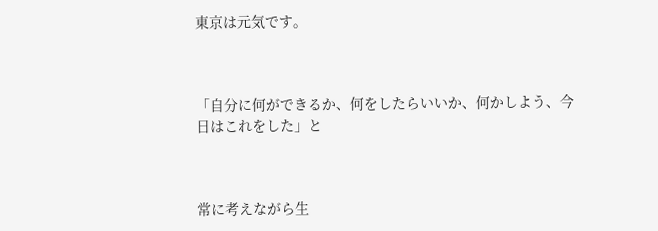東京は元気です。



「自分に何ができるか、何をしたらいいか、何かしよう、今日はこれをした」と



常に考えながら生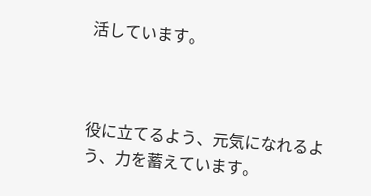活しています。



役に立てるよう、元気になれるよう、力を蓄えています。